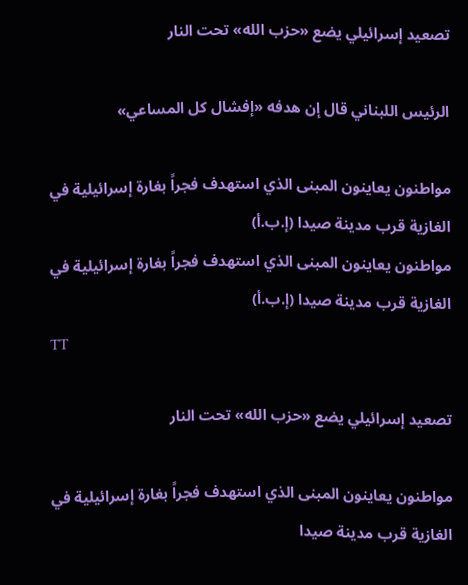تصعيد إسرائيلي يضع «حزب الله» تحت النار

الرئيس اللبناني قال إن هدفه «إفشال كل المساعي»

مواطنون يعاينون المبنى الذي استهدف فجراً بغارة إسرائيلية في الغازية قرب مدينة صيدا (إ.ب.أ)
مواطنون يعاينون المبنى الذي استهدف فجراً بغارة إسرائيلية في الغازية قرب مدينة صيدا (إ.ب.أ)
TT

تصعيد إسرائيلي يضع «حزب الله» تحت النار

مواطنون يعاينون المبنى الذي استهدف فجراً بغارة إسرائيلية في الغازية قرب مدينة صيدا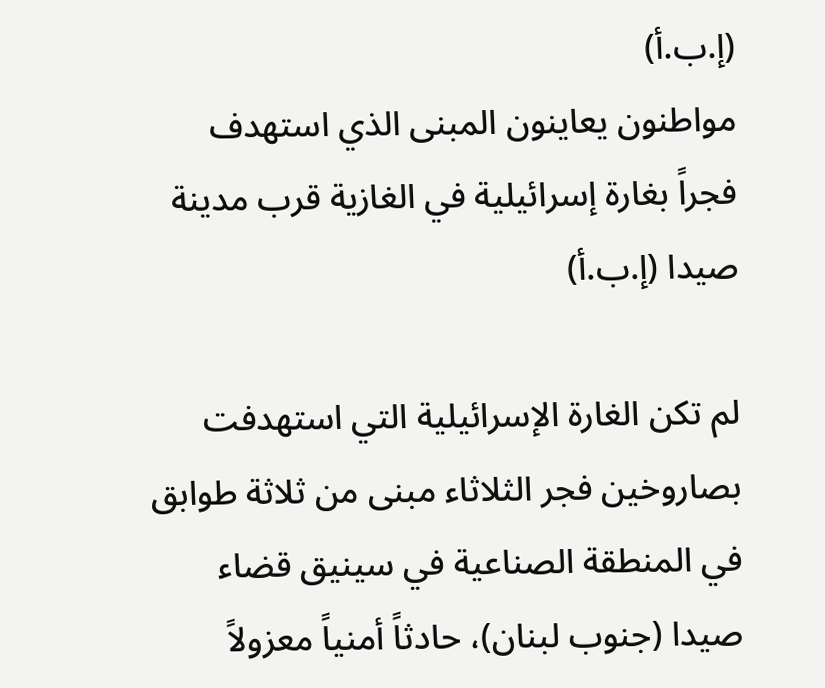(إ.ب.أ)
مواطنون يعاينون المبنى الذي استهدف فجراً بغارة إسرائيلية في الغازية قرب مدينة صيدا (إ.ب.أ)

لم تكن الغارة الإسرائيلية التي استهدفت بصاروخين فجر الثلاثاء مبنى من ثلاثة طوابق في المنطقة الصناعية في سينيق قضاء صيدا (جنوب لبنان)، حادثاً أمنياً معزولاً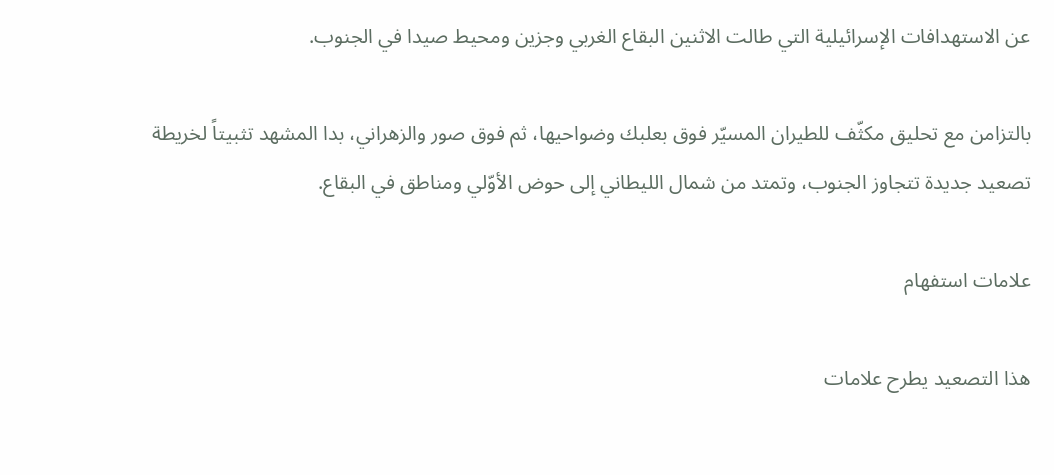عن الاستهدافات الإسرائيلية التي طالت الاثنين البقاع الغربي وجزين ومحيط صيدا في الجنوب.

بالتزامن مع تحليق مكثّف للطيران المسيّر فوق بعلبك وضواحيها، ثم فوق صور والزهراني، بدا المشهد تثبيتاً لخريطة تصعيد جديدة تتجاوز الجنوب، وتمتد من شمال الليطاني إلى حوض الأوّلي ومناطق في البقاع.

علامات استفهام

هذا التصعيد يطرح علامات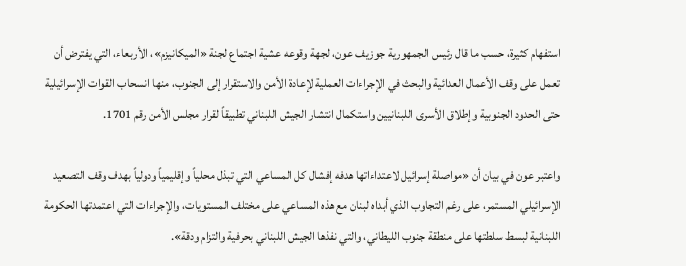استفهام كثيرة، حسب ما قال رئيس الجمهورية جوزيف عون، لجهة وقوعه عشية اجتماع لجنة «الميكانيزم»، الأربعاء، التي يفترض أن تعمل على وقف الأعمال العدائية والبحث في الإجراءات العملية لإعادة الأمن والاستقرار إلى الجنوب، منها انسحاب القوات الإسرائيلية حتى الحدود الجنوبية وإطلاق الأسرى اللبنانيين واستكمال انتشار الجيش اللبناني تطبيقاً لقرار مجلس الأمن رقم 1701.

واعتبر عون في بيان أن «مواصلة إسرائيل لاعتداءاتها هدفه إفشال كل المساعي التي تبذل محلياً وإقليمياً ودولياً بهدف وقف التصعيد الإسرائيلي المستمر، على رغم التجاوب الذي أبداه لبنان مع هذه المساعي على مختلف المستويات، والإجراءات التي اعتمدتها الحكومة اللبنانية لبسط سلطتها على منطقة جنوب الليطاني، والتي نفذها الجيش اللبناني بحرفية والتزام ودقة».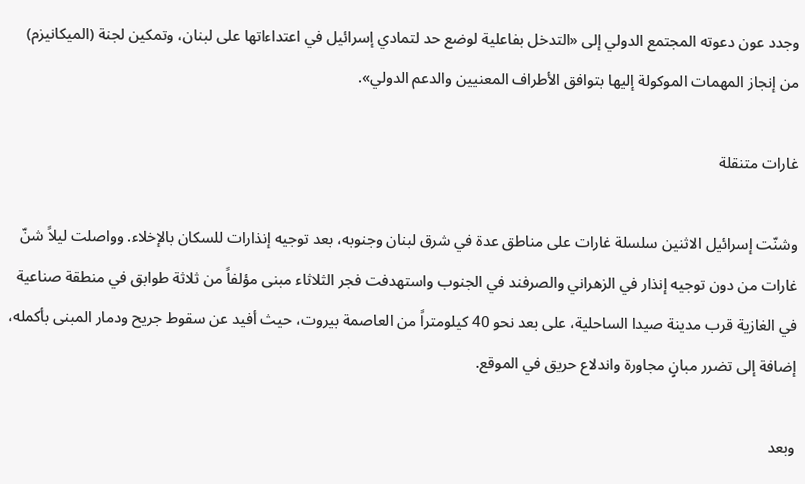وجدد عون دعوته المجتمع الدولي إلى «التدخل بفاعلية لوضع حد لتمادي إسرائيل في اعتداءاتها على لبنان، وتمكين لجنة (الميكانيزم) من إنجاز المهمات الموكولة إليها بتوافق الأطراف المعنيين والدعم الدولي».

غارات متنقلة

وشنّت إسرائيل الاثنين سلسلة غارات على مناطق عدة في شرق لبنان وجنوبه، بعد توجيه إنذارات للسكان بالإخلاء. وواصلت ليلاً شنّ غارات من دون توجيه إنذار في الزهراني والصرفند في الجنوب واستهدفت فجر الثلاثاء مبنى مؤلفاً من ثلاثة طوابق في منطقة صناعية في الغازية قرب مدينة صيدا الساحلية، على بعد نحو 40 كيلومتراً من العاصمة بيروت، حيث أفيد عن سقوط جريح ودمار المبنى بأكمله، إضافة إلى تضرر مبانٍ مجاورة واندلاع حريق في الموقع.

وبعد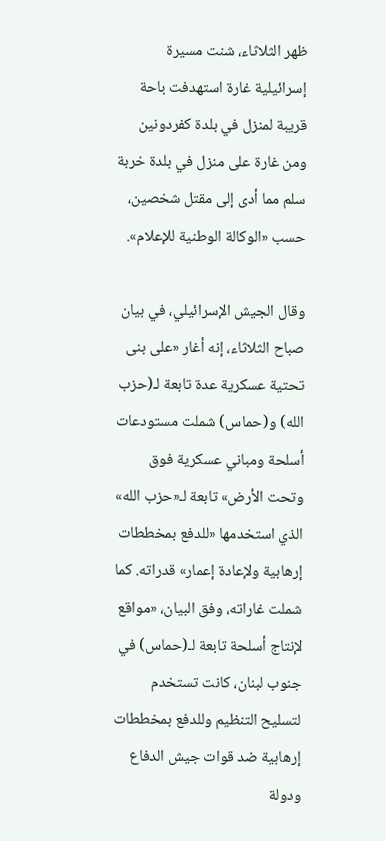ظهر الثلاثاء، شنت مسيرة إسرائيلية غارة استهدفت باحة قريبة لمنزل في بلدة كفردونين ومن غارة على منزل في بلدة خربة سلم مما أدى إلى مقتل شخصين، حسب «الوكالة الوطنية للإعلام».

وقال الجيش الإسرائيلي، في بيان صباح الثلاثاء، إنه أغار «على بنى تحتية عسكرية عدة تابعة لـ(حزب الله) و(حماس) شملت مستودعات أسلحة ومباني عسكرية فوق وتحت الأرض» تابعة لـ«حزب الله» الذي استخدمها «للدفع بمخططات إرهابية ولإعادة إعمار» قدراته. كما شملت غاراته، وفق البيان، «مواقع لإنتاج أسلحة تابعة لـ(حماس) في جنوب لبنان، كانت تستخدم لتسليح التنظيم وللدفع بمخططات إرهابية ضد قوات جيش الدفاع ودولة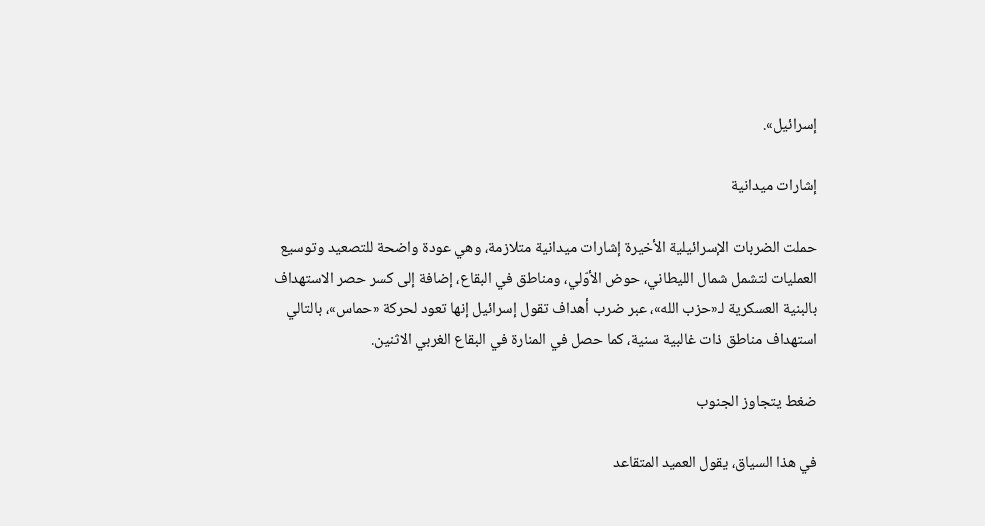إسرائيل».

إشارات ميدانية

حملت الضربات الإسرائيلية الأخيرة إشارات ميدانية متلازمة، وهي عودة واضحة للتصعيد وتوسيع العمليات لتشمل شمال الليطاني، حوض الأوّلي، ومناطق في البقاع، إضافة إلى كسر حصر الاستهداف بالبنية العسكرية لـ«حزب الله»، عبر ضرب أهداف تقول إسرائيل إنها تعود لحركة «حماس»، بالتالي استهداف مناطق ذات غالبية سنية، كما حصل في المنارة في البقاع الغربي الاثنين.

ضغط يتجاوز الجنوب

في هذا السياق، يقول العميد المتقاعد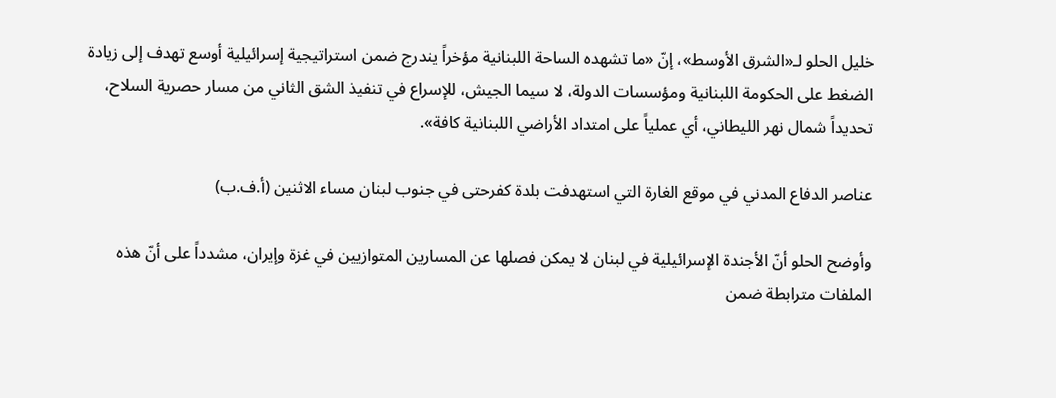خليل الحلو لـ«الشرق الأوسط»، إنّ «ما تشهده الساحة اللبنانية مؤخراً يندرج ضمن استراتيجية إسرائيلية أوسع تهدف إلى زيادة الضغط على الحكومة اللبنانية ومؤسسات الدولة، لا سيما الجيش، للإسراع في تنفيذ الشق الثاني من مسار حصرية السلاح، تحديداً شمال نهر الليطاني، أي عملياً على امتداد الأراضي اللبنانية كافة».

عناصر الدفاع المدني في موقع الغارة التي استهدفت بلدة كفرحتى في جنوب لبنان مساء الاثنين (أ.ف.ب)

وأوضح الحلو أنّ الأجندة الإسرائيلية في لبنان لا يمكن فصلها عن المسارين المتوازيين في غزة وإيران، مشدداً على أنّ هذه الملفات مترابطة ضمن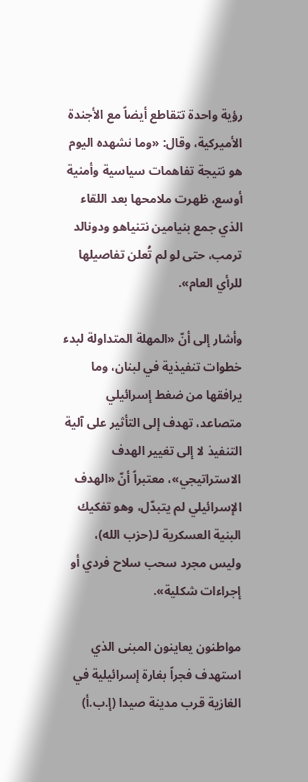رؤية واحدة تتقاطع أيضاً مع الأجندة الأميركية، وقال: «وما نشهده اليوم هو نتيجة تفاهمات سياسية وأمنية أوسع، ظهرت ملامحها بعد اللقاء الذي جمع بنيامين نتنياهو ودونالد ترمب، حتى لو لم تُعلن تفاصيلها للرأي العام».

وأشار إلى أنّ «المهلة المتداولة لبدء خطوات تنفيذية في لبنان، وما يرافقها من ضغط إسرائيلي متصاعد، تهدف إلى التأثير على آلية التنفيذ لا إلى تغيير الهدف الاستراتيجي»، معتبراً أنّ «الهدف الإسرائيلي لم يتبدّل، وهو تفكيك البنية العسكرية لـ(حزب الله)، وليس مجرد سحب سلاح فردي أو إجراءات شكلية».

مواطنون يعاينون المبنى الذي استهدف فجراً بغارة إسرائيلية في الغازية قرب مدينة صيدا (إ.ب.أ)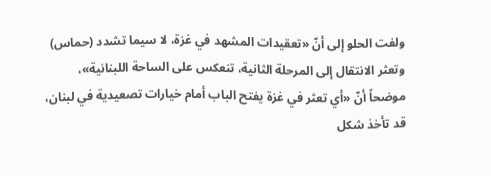ولفت الحلو إلى أنّ «تعقيدات المشهد في غزة، لا سيما تشدد (حماس) وتعثر الانتقال إلى المرحلة الثانية، تنعكس على الساحة اللبنانية»، موضحاً أنّ «أي تعثر في غزة يفتح الباب أمام خيارات تصعيدية في لبنان، قد تأخذ شكل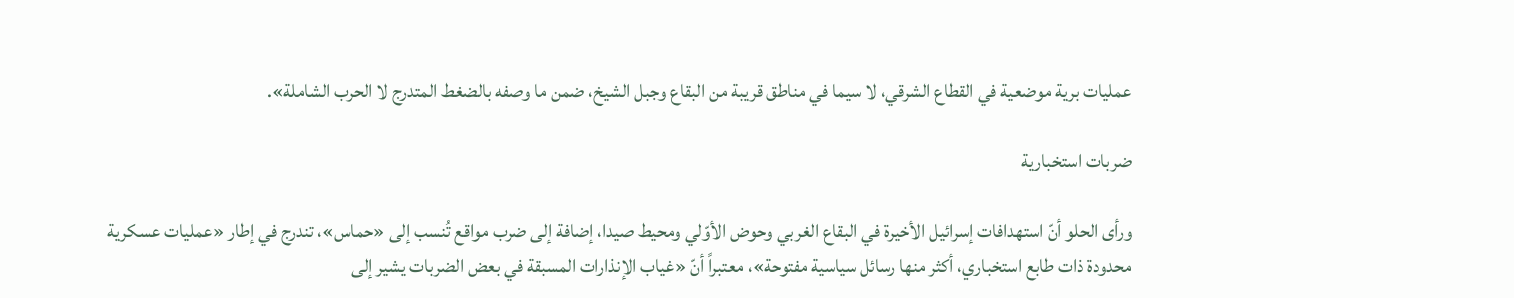عمليات برية موضعية في القطاع الشرقي، لا سيما في مناطق قريبة من البقاع وجبل الشيخ، ضمن ما وصفه بالضغط المتدرج لا الحرب الشاملة».

ضربات استخبارية

ورأى الحلو أنّ استهدافات إسرائيل الأخيرة في البقاع الغربي وحوض الأوّلي ومحيط صيدا، إضافة إلى ضرب مواقع تُنسب إلى «حماس»، تندرج في إطار «عمليات عسكرية محدودة ذات طابع استخباري، أكثر منها رسائل سياسية مفتوحة»، معتبراً أنّ «غياب الإنذارات المسبقة في بعض الضربات يشير إلى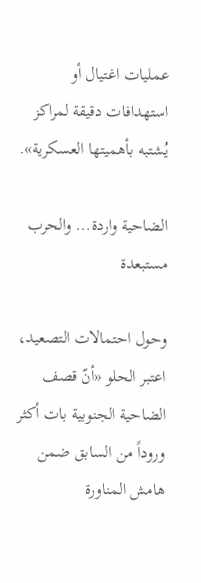عمليات اغتيال أو استهدافات دقيقة لمراكز يُشتبه بأهميتها العسكرية».

الضاحية واردة... والحرب مستبعدة

وحول احتمالات التصعيد، اعتبر الحلو «أنّ قصف الضاحية الجنوبية بات أكثر وروداً من السابق ضمن هامش المناورة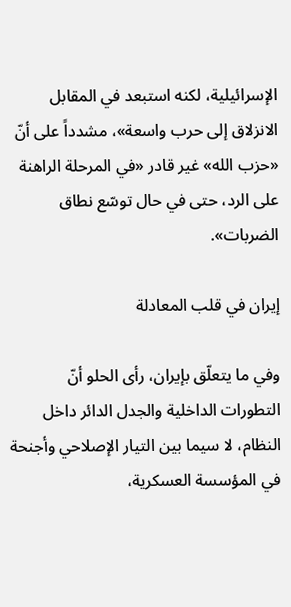الإسرائيلية، لكنه استبعد في المقابل الانزلاق إلى حرب واسعة»، مشدداً على أنّ «حزب الله» غير قادر «في المرحلة الراهنة على الرد، حتى في حال توسّع نطاق الضربات».

إيران في قلب المعادلة

وفي ما يتعلّق بإيران، رأى الحلو أنّ التطورات الداخلية والجدل الدائر داخل النظام، لا سيما بين التيار الإصلاحي وأجنحة في المؤسسة العسكرية،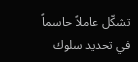تشكّل عاملاً حاسماً في تحديد سلوك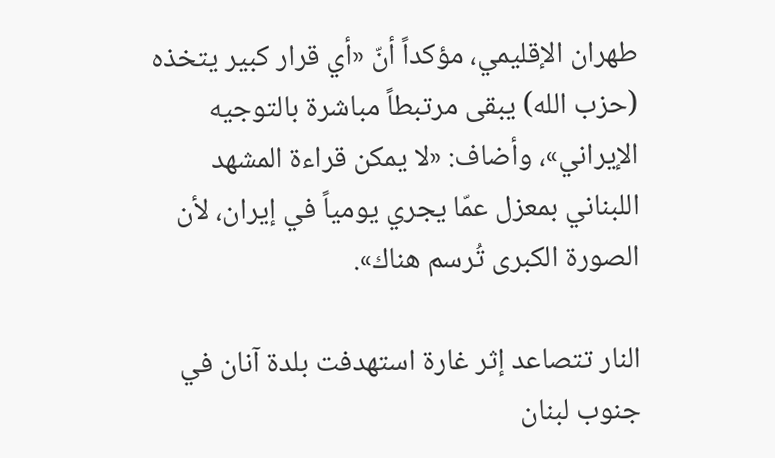طهران الإقليمي، مؤكداً أنّ «أي قرار كبير يتخذه (حزب الله) يبقى مرتبطاً مباشرة بالتوجيه الإيراني»، وأضاف: «لا يمكن قراءة المشهد اللبناني بمعزل عمّا يجري يومياً في إيران، لأن الصورة الكبرى تُرسم هناك».

النار تتصاعد إثر غارة استهدفت بلدة آنان في جنوب لبنان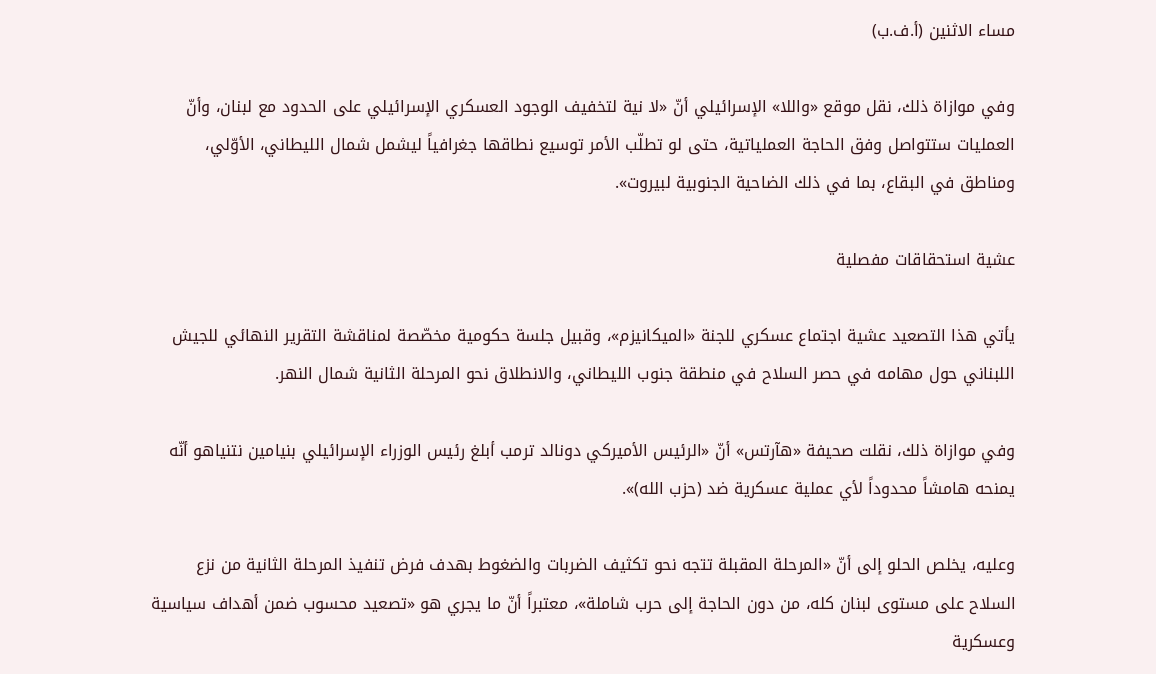مساء الاثنين (أ.ف.ب)

وفي موازاة ذلك، نقل موقع «واللا» الإسرائيلي أنّ «لا نية لتخفيف الوجود العسكري الإسرائيلي على الحدود مع لبنان، وأنّ العمليات ستتواصل وفق الحاجة العملياتية، حتى لو تطلّب الأمر توسيع نطاقها جغرافياً ليشمل شمال الليطاني، الأوّلي، ومناطق في البقاع، بما في ذلك الضاحية الجنوبية لبيروت».

عشية استحقاقات مفصلية

يأتي هذا التصعيد عشية اجتماع عسكري للجنة «الميكانيزم»، وقبيل جلسة حكومية مخصّصة لمناقشة التقرير النهائي للجيش اللبناني حول مهامه في حصر السلاح في منطقة جنوب الليطاني، والانطلاق نحو المرحلة الثانية شمال النهر.

وفي موازاة ذلك، نقلت صحيفة «هآرتس» أنّ «الرئيس الأميركي دونالد ترمب أبلغ رئيس الوزراء الإسرائيلي بنيامين نتنياهو أنّه يمنحه هامشاً محدوداً لأي عملية عسكرية ضد (حزب الله)».

وعليه، يخلص الحلو إلى أنّ «المرحلة المقبلة تتجه نحو تكثيف الضربات والضغوط بهدف فرض تنفيذ المرحلة الثانية من نزع السلاح على مستوى لبنان كله، من دون الحاجة إلى حرب شاملة»، معتبراً أنّ ما يجري هو «تصعيد محسوب ضمن أهداف سياسية وعسكرية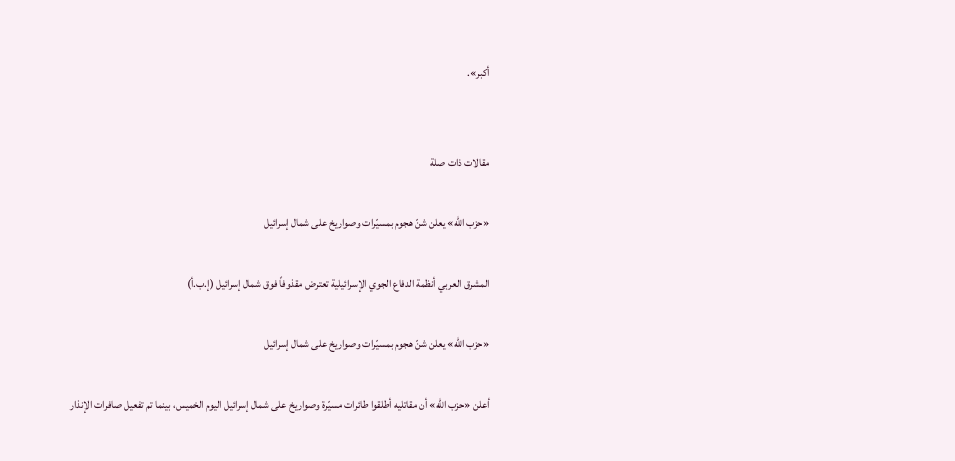أكبر».


مقالات ذات صلة

«حزب الله» يعلن شنّ هجوم بمسيّرات وصواريخ على شمال إسرائيل

المشرق العربي أنظمة الدفاع الجوي الإسرائيلية تعترض مقذوفاً فوق شمال إسرائيل (إ.ب.أ)

«حزب الله» يعلن شنّ هجوم بمسيّرات وصواريخ على شمال إسرائيل

أعلن «حزب الله» أن مقاتليه أطلقوا طائرات مسيّرة وصواريخ على شمال إسرائيل اليوم الخميس، بينما تم تفعيل صافرات الإنذار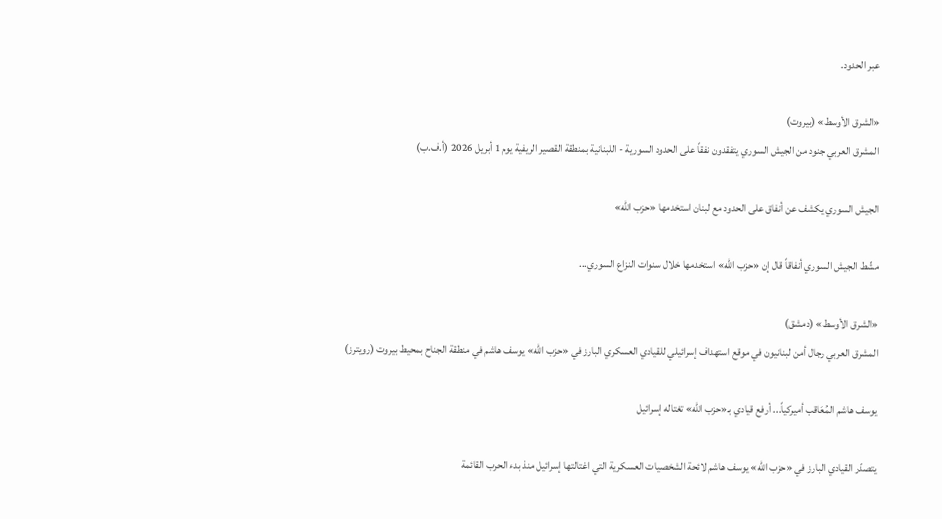عبر الحدود.

«الشرق الأوسط» (بيروت)
المشرق العربي جنود من الجيش السوري يتفقدون نفقاً على الحدود السورية - اللبنانية بمنطقة القصير الريفية يوم 1 أبريل 2026 (أ.ف.ب)

الجيش السوري يكشف عن أنفاق على الحدود مع لبنان استخدمها «حزب الله»

مشّط الجيش السوري أنفاقاً قال إن «حزب الله» استخدمها خلال سنوات النزاع السوري...

«الشرق الأوسط» (دمشق)
المشرق العربي رجال أمن لبنانيون في موقع استهداف إسرائيلي للقيادي العسكري البارز في «حزب الله» يوسف هاشم في منطقة الجناح بمحيط بيروت (رويترز)

يوسف هاشم المُعَاقب أميركياً... أرفع قيادي بـ«حزب الله» تغتاله إسرائيل

يتصدّر القيادي البارز في «حزب الله» يوسف هاشم لائحة الشخصيات العسكرية التي اغتالتها إسرائيل منذ بدء الحرب القائمة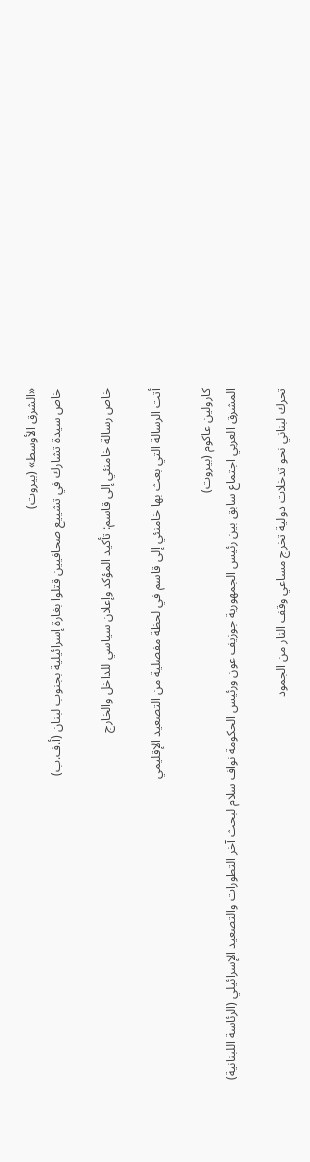«الشرق الأوسط» (بيروت)
خاص سيدة تشارك في تشييع صحافيين قتلوا بغارة إسرائيلية بجنوب لبنان (أ.ف.ب)

خاص رسالة خامنئي إلى قاسم: تأكيد المؤكد وإعلان سياسي للداخل والخارج

أتت الرسالة التي بعث بها خامنئي إلى قاسم في لحظة مفصلية من التصعيد الإقليمي

كارولين عاكوم (بيروت)
المشرق العربي اجتماع سابق بين رئيس الجمهورية جوزيف عون ورئيس الحكومة نواف سلام لبحث آخر التطورات والتصعيد الإسرائيلي (الرئاسة اللبنانية)

تحرك لبناني نحو تدخلات دولية تخرج مساعي وقف النار من الجمود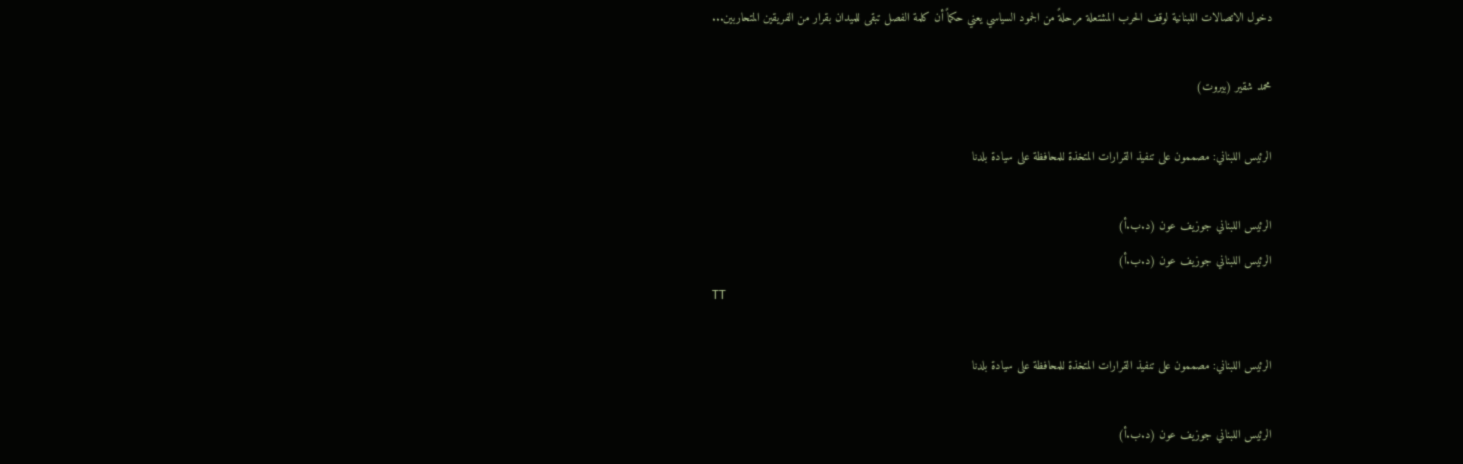دخول الاتصالات اللبنانية لوقف الحرب المشتعلة مرحلةً من الجمود السياسي يعني حكماً أن كلمة الفصل تبقى للميدان بقرار من الفريقين المتحاربين...

محمد شقير (بيروت)

الرئيس اللبناني: مصممون على تنفيذ القرارات المتخذة للمحافظة على سيادة بلدنا

الرئيس اللبناني جوزيف عون (د.ب.أ)
الرئيس اللبناني جوزيف عون (د.ب.أ)
TT

الرئيس اللبناني: مصممون على تنفيذ القرارات المتخذة للمحافظة على سيادة بلدنا

الرئيس اللبناني جوزيف عون (د.ب.أ)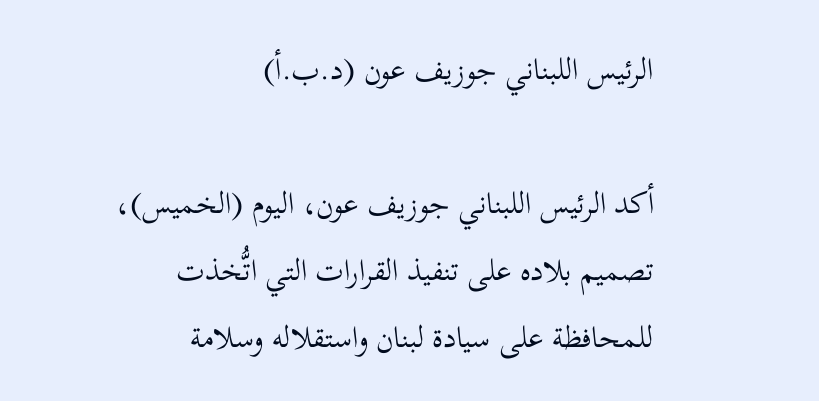الرئيس اللبناني جوزيف عون (د.ب.أ)

أكد الرئيس اللبناني جوزيف عون، اليوم (الخميس)، تصميم بلاده على تنفيذ القرارات التي اتُّخذت للمحافظة على سيادة لبنان واستقلاله وسلامة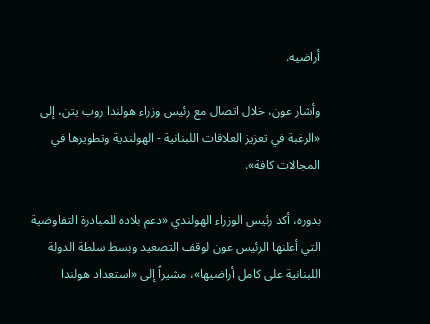أراضيه.

وأشار عون، خلال اتصال مع رئيس وزراء هولندا روب يتن، إلى «الرغبة في تعزيز العلاقات اللبنانية - الهولندية وتطويرها في المجالات كافة».

بدوره، أكد رئيس الوزراء الهولندي «دعم بلاده للمبادرة التفاوضية التي أعلنها الرئيس عون لوقف التصعيد وبسط سلطة الدولة اللبنانية على كامل أراضيها»، مشيراً إلى «استعداد هولندا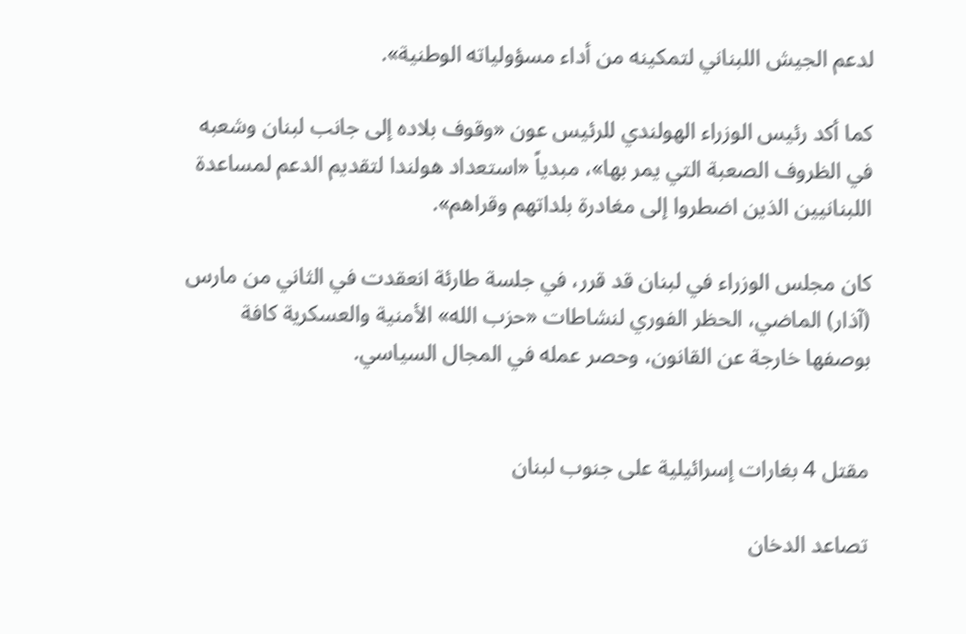لدعم الجيش اللبناني لتمكينه من أداء مسؤولياته الوطنية».

كما أكد رئيس الوزراء الهولندي للرئيس عون «وقوف بلاده إلى جانب لبنان وشعبه في الظروف الصعبة التي يمر بها»، مبدياً «استعداد هولندا لتقديم الدعم لمساعدة اللبنانيين الذين اضطروا إلى مغادرة بلداتهم وقراهم».

كان مجلس الوزراء في لبنان قد قرر، في جلسة طارئة انعقدت في الثاني من مارس (آذار) الماضي، الحظر الفوري لنشاطات «حزب الله» الأمنية والعسكرية كافة بوصفها خارجة عن القانون، وحصر عمله في المجال السياسي.


مقتل 4 بغارات إسرائيلية على جنوب لبنان

تصاعد الدخان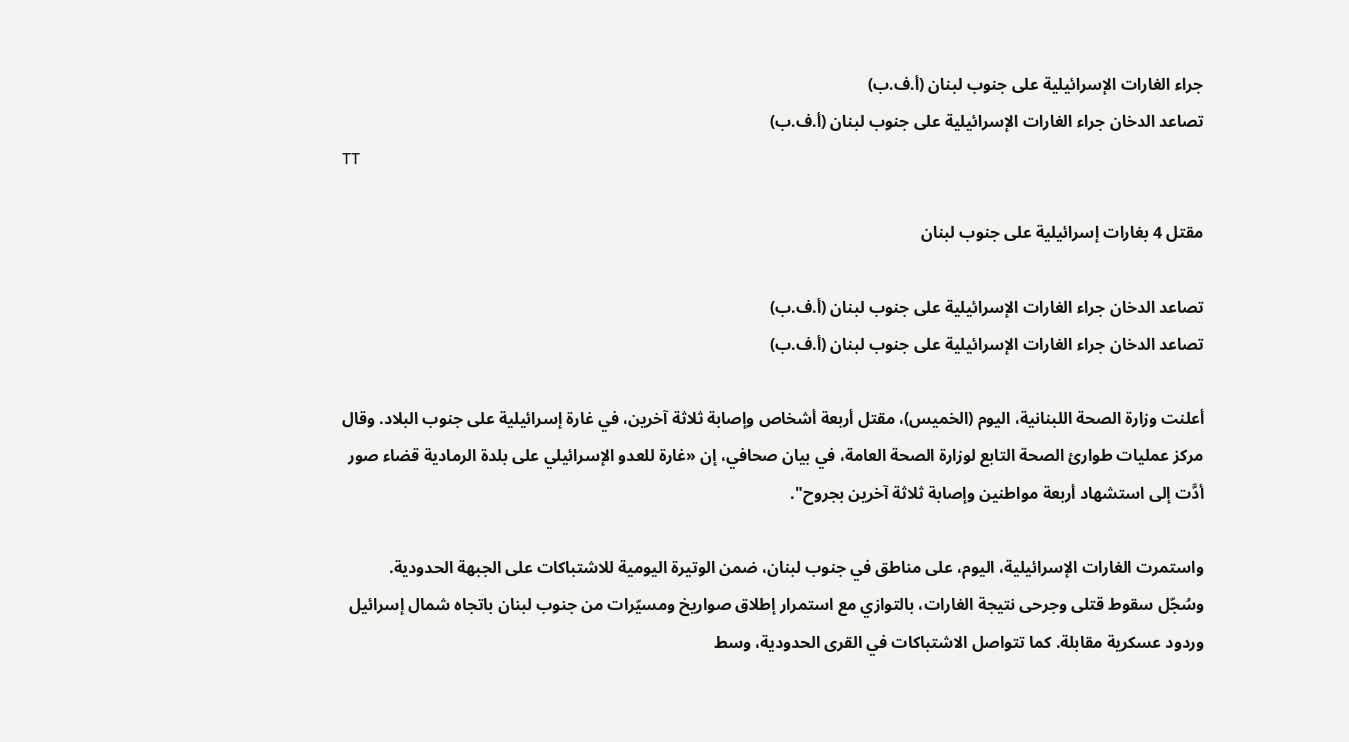جراء الغارات الإسرائيلية على جنوب لبنان (أ.ف.ب)
تصاعد الدخان جراء الغارات الإسرائيلية على جنوب لبنان (أ.ف.ب)
TT

مقتل 4 بغارات إسرائيلية على جنوب لبنان

تصاعد الدخان جراء الغارات الإسرائيلية على جنوب لبنان (أ.ف.ب)
تصاعد الدخان جراء الغارات الإسرائيلية على جنوب لبنان (أ.ف.ب)

أعلنت وزارة الصحة اللبنانية، اليوم (الخميس)، مقتل أربعة أشخاص وإصابة ثلاثة آخرين، في غارة إسرائيلية على جنوب البلاد. وقال مركز عمليات طوارئ الصحة التابع لوزارة الصحة العامة، في بيان صحافي، إن «غارة للعدو الإسرائيلي على بلدة الرمادية قضاء صور أدَّت إلى استشهاد أربعة مواطنين وإصابة ثلاثة آخرين بجروح".

واستمرت الغارات الإسرائيلية، اليوم، على مناطق في جنوب لبنان، ضمن الوتيرة اليومية للاشتباكات على الجبهة الحدودية. وسُجّل سقوط قتلى وجرحى نتيجة الغارات، بالتوازي مع استمرار إطلاق صواريخ ومسيّرات من جنوب لبنان باتجاه شمال إسرائيل وردود عسكرية مقابلة. كما تتواصل الاشتباكات في القرى الحدودية، وسط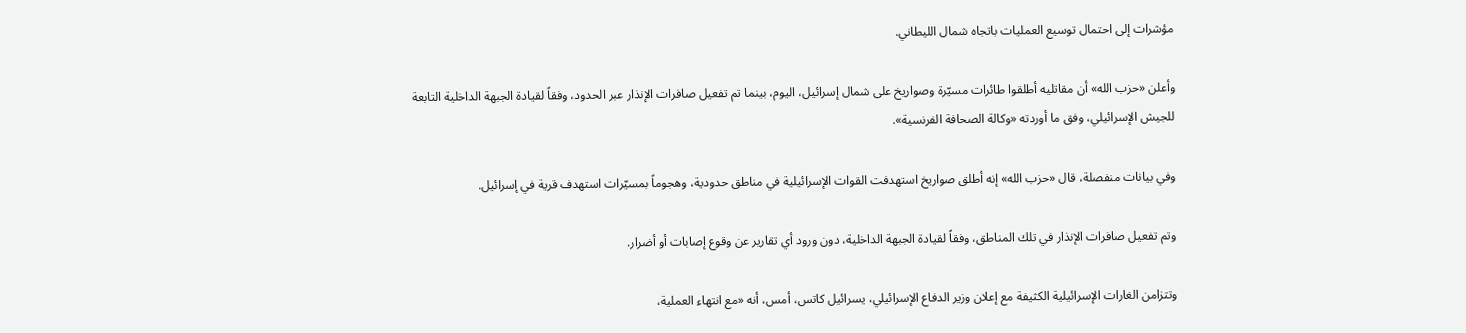مؤشرات إلى احتمال توسيع العمليات باتجاه شمال الليطاني.

وأعلن «حزب الله» أن مقاتليه أطلقوا طائرات مسيّرة وصواريخ على شمال إسرائيل، اليوم، بينما تم تفعيل صافرات الإنذار عبر الحدود، وفقاً لقيادة الجبهة الداخلية التابعة للجيش الإسرائيلي، وفق ما أوردته «وكالة الصحافة الفرنسية».

وفي بيانات منفصلة، قال «حزب الله» إنه أطلق صواريخ استهدفت القوات الإسرائيلية في مناطق حدودية، وهجوماً بمسيّرات استهدف قرية في إسرائيل.

وتم تفعيل صافرات الإنذار في تلك المناطق، وفقاً لقيادة الجبهة الداخلية، دون ورود أي تقارير عن وقوع إصابات أو أضرار.

وتتزامن الغارات الإسرائيلية الكثيفة مع إعلان وزير الدفاع الإسرائيلي، يسرائيل كاتس، أمس، أنه «مع انتهاء العملية،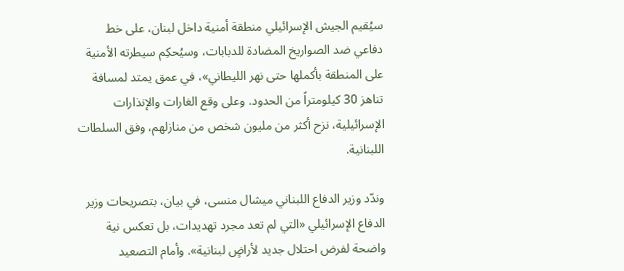سيُقيم الجيش الإسرائيلي منطقة أمنية داخل لبنان، على خط دفاعي ضد الصواريخ المضادة للدبابات، وسيُحكِم سيطرته الأمنية على المنطقة بأكملها حتى نهر الليطاني»، في عمق يمتد لمسافة تناهز 30 كيلومتراً من الحدود. وعلى وقع الغارات والإنذارات الإسرائيلية، نزح أكثر من مليون شخص من منازلهم، وفق السلطات اللبنانية.

وندّد وزير الدفاع اللبناني ميشال منسى، في بيان، بتصريحات وزير الدفاع الإسرائيلي «التي لم تعد مجرد تهديدات، بل تعكس نية واضحة لفرض احتلال جديد لأراضٍ لبنانية». وأمام التصعيد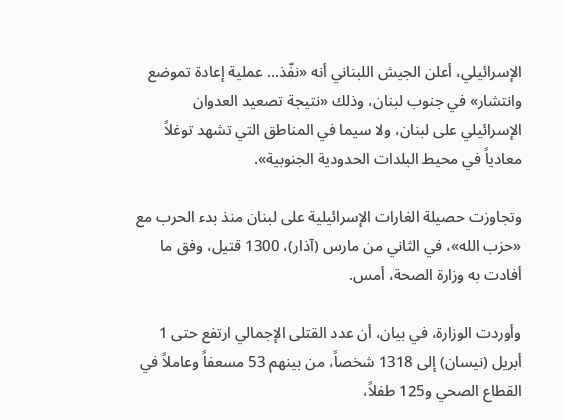الإسرائيلي، أعلن الجيش اللبناني أنه «نفّذ... عملية إعادة تموضع وانتشار» في جنوب لبنان، وذلك «نتيجة تصعيد العدوان الإسرائيلي على لبنان، ولا سيما في المناطق التي تشهد توغلاً معادياً في محيط البلدات الحدودية الجنوبية».

وتجاوزت حصيلة الغارات الإسرائيلية على لبنان منذ بدء الحرب مع «حزب الله»، في الثاني من مارس (آذار)، 1300 قتيل، وفق ما أفادت به وزارة الصحة، أمس.

وأوردت الوزارة، في بيان، أن عدد القتلى الإجمالي ارتفع حتى 1 أبريل (نيسان) إلى 1318 شخصاً، من بينهم 53 مسعفاً وعاملاً في القطاع الصحي و125 طفلاً،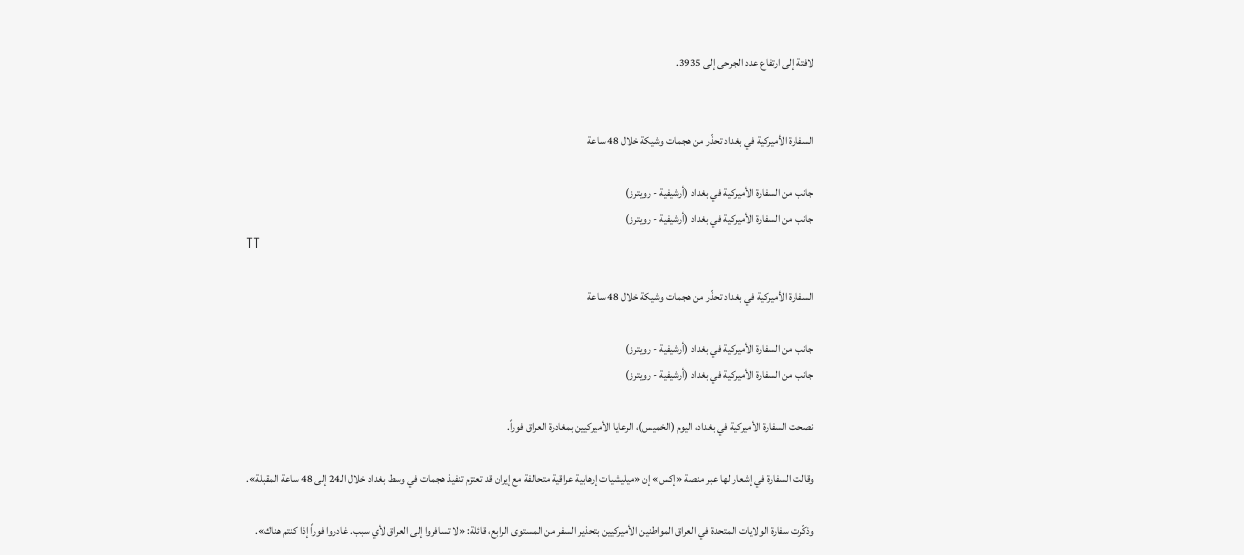لافتة إلى ارتفاع عدد الجرحى إلى 3935.


السفارة الأميركية في بغداد تحذّر من هجمات وشيكة خلال 48 ساعة

جانب من السفارة الأميركية في بغداد (أرشيفية - رويترز)
جانب من السفارة الأميركية في بغداد (أرشيفية - رويترز)
TT

السفارة الأميركية في بغداد تحذّر من هجمات وشيكة خلال 48 ساعة

جانب من السفارة الأميركية في بغداد (أرشيفية - رويترز)
جانب من السفارة الأميركية في بغداد (أرشيفية - رويترز)

نصحت السفارة الأميركية في بغداد، اليوم (الخميس)، الرعايا الأميركيين بمغادرة العراق فوراً.

وقالت السفارة في إشعار لها عبر منصة «إكس» إن «ميليشيات إرهابية عراقية متحالفة مع إيران قد تعتزم تنفيذ هجمات في وسط بغداد خلال الـ24 إلى 48 ساعة المقبلة».

وذكّرت سفارة الولايات المتحدة في العراق المواطنين الأميركيين بتحذير السفر من المستوى الرابع، قائلة: «لا تسافروا إلى العراق لأي سبب. غادروا فوراً إذا كنتم هناك».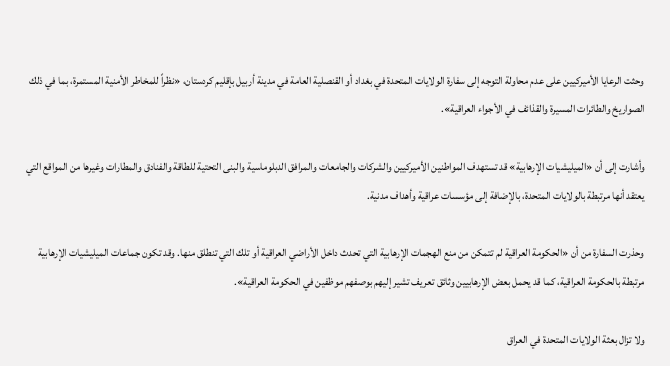وحثت الرعايا الأميركيين على عدم محاولة التوجه إلى سفارة الولايات المتحدة في بغداد أو القنصلية العامة في مدينة أربيل بإقليم كردستان، «نظراً للمخاطر الأمنية المستمرة، بما في ذلك الصواريخ والطائرات المسيرة والقذائف في الأجواء العراقية».

وأشارت إلى أن «الميليشيات الإرهابية» قد تستهدف المواطنين الأميركيين والشركات والجامعات والمرافق الدبلوماسية والبنى التحتية للطاقة والفنادق والمطارات وغيرها من المواقع التي يعتقد أنها مرتبطة بالولايات المتحدة، بالإضافة إلى مؤسسات عراقية وأهداف مدنية.

وحذرت السفارة من أن «الحكومة العراقية لم تتمكن من منع الهجمات الإرهابية التي تحدث داخل الأراضي العراقية أو تلك التي تنطلق منها. وقد تكون جماعات الميليشيات الإرهابية مرتبطة بالحكومة العراقية، كما قد يحمل بعض الإرهابيين وثائق تعريف تشير إليهم بوصفهم موظفين في الحكومة العراقية».

ولا تزال بعثة الولايات المتحدة في العراق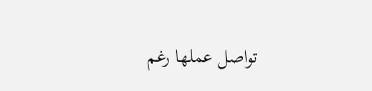تواصل عملها رغم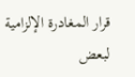قرار المغادرة الإلزامية لبعض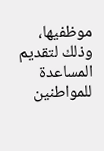موظفيها، وذلك لتقديم المساعدة للمواطنين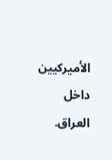الأميركيين داخل العراق.